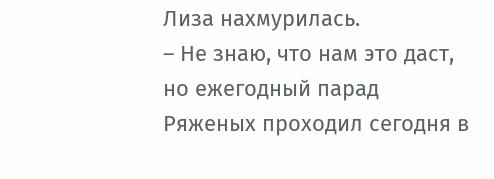Лиза нахмурилась.
– Не знаю, что нам это даст, но ежегодный парад Ряженых проходил сегодня в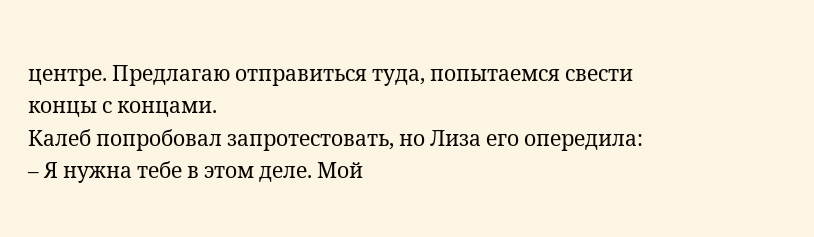центре. Предлагаю отправиться туда, попытаемся свести концы с концами.
Калеб попробовал запротестовать, но Лиза его опередила:
– Я нужна тебе в этом деле. Мой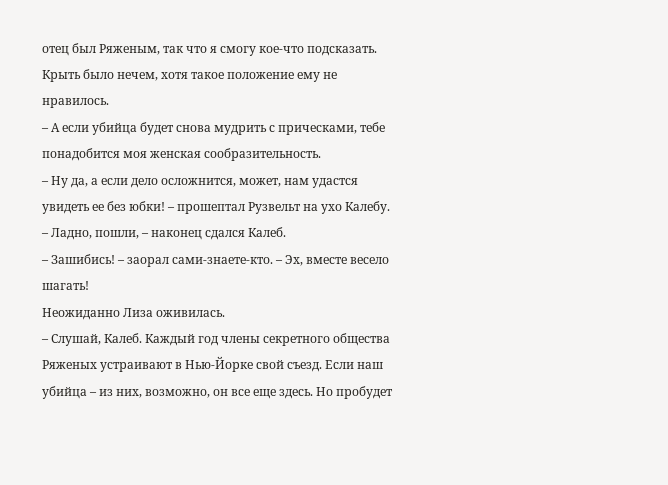отец был Ряженым, так что я смогу кое-что подсказать.
Крыть было нечем, хотя такое положение ему не нравилось.
– А если убийца будет снова мудрить с прическами, тебе понадобится моя женская сообразительность.
– Ну да, а если дело осложнится, может, нам удастся увидеть ее без юбки! – прошептал Рузвельт на ухо Калебу.
– Ладно, пошли, – наконец сдался Калеб.
– Зашибись! – заорал сами-знаете-кто. – Эх, вместе весело шагать!
Неожиданно Лиза оживилась.
– Слушай, Калеб. Каждый год члены секретного общества Ряженых устраивают в Нью-Йорке свой съезд. Если наш убийца – из них, возможно, он все еще здесь. Но пробудет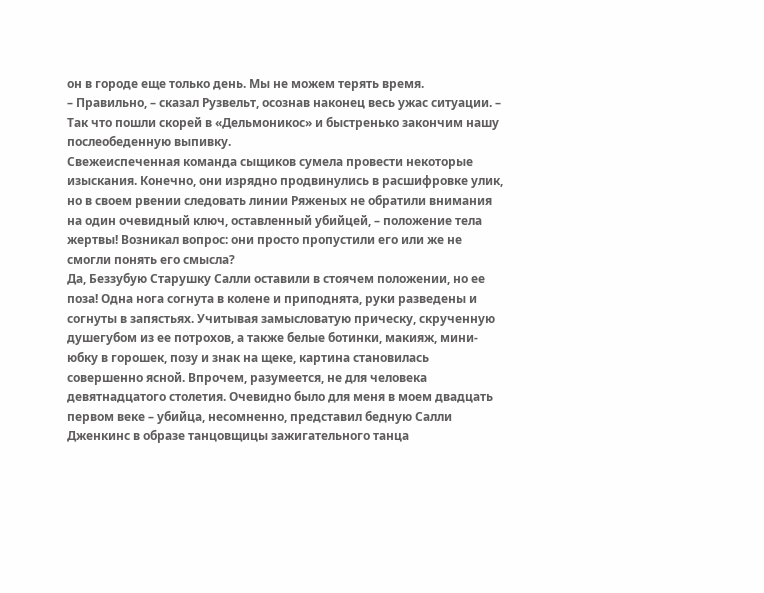он в городе еще только день. Мы не можем терять время.
– Правильно, – сказал Рузвельт, осознав наконец весь ужас ситуации. – Так что пошли скорей в «Дельмоникос» и быстренько закончим нашу послеобеденную выпивку.
Свежеиспеченная команда сыщиков сумела провести некоторые изыскания. Конечно, они изрядно продвинулись в расшифровке улик, но в своем рвении следовать линии Ряженых не обратили внимания на один очевидный ключ, оставленный убийцей, – положение тела жертвы! Возникал вопрос: они просто пропустили его или же не смогли понять его смысла?
Да, Беззубую Старушку Салли оставили в стоячем положении, но ее поза! Одна нога согнута в колене и приподнята, руки разведены и согнуты в запястьях. Учитывая замысловатую прическу, скрученную душегубом из ее потрохов, а также белые ботинки, макияж, мини-юбку в горошек, позу и знак на щеке, картина становилась совершенно ясной. Впрочем, разумеется, не для человека девятнадцатого столетия. Очевидно было для меня в моем двадцать первом веке – убийца, несомненно, представил бедную Салли Дженкинс в образе танцовщицы зажигательного танца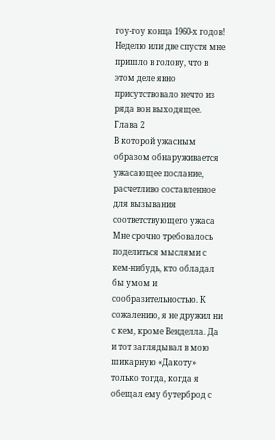гоу-гоу конца 1960-х годов!
Неделю или две спустя мне пришло в голову, что в этом деле явно присутствовало нечто из ряда вон выходящее.
Глава 2
В которой ужасным образом обнаруживается ужасающее послание, расчетливо составленное для вызывания соответствующего ужаса
Мне срочно требовалось поделиться мыслями с кем-нибудь, кто обладал бы умом и сообразительностью. К сожалению, я не дружил ни с кем, кроме Венделла. Да и тот заглядывал в мою шикарную «Дакоту» только тогда, когда я обещал ему бутерброд с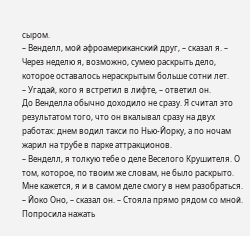сыром.
– Венделл, мой афроамериканский друг, – сказал я. – Через неделю я, возможно, сумею раскрыть дело, которое оставалось нераскрытым больше сотни лет.
– Угадай, кого я встретил в лифте, – ответил он.
До Венделла обычно доходило не сразу. Я считал это результатом того, что он вкалывал сразу на двух работах: днем водил такси по Нью-Йорку, а по ночам жарил на трубе в парке аттракционов.
– Венделл, я толкую тебе о деле Веселого Крушителя. О том, которое, по твоим же словам, не было раскрыто. Мне кажется, я и в самом деле смогу в нем разобраться.
– Йоко Оно, – сказал он. – Стояла прямо рядом со мной. Попросила нажать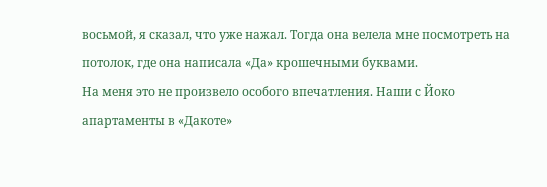восьмой, я сказал, что уже нажал. Тогда она велела мне посмотреть на потолок, где она написала «Да» крошечными буквами.
На меня это не произвело особого впечатления. Наши с Йоко апартаменты в «Дакоте»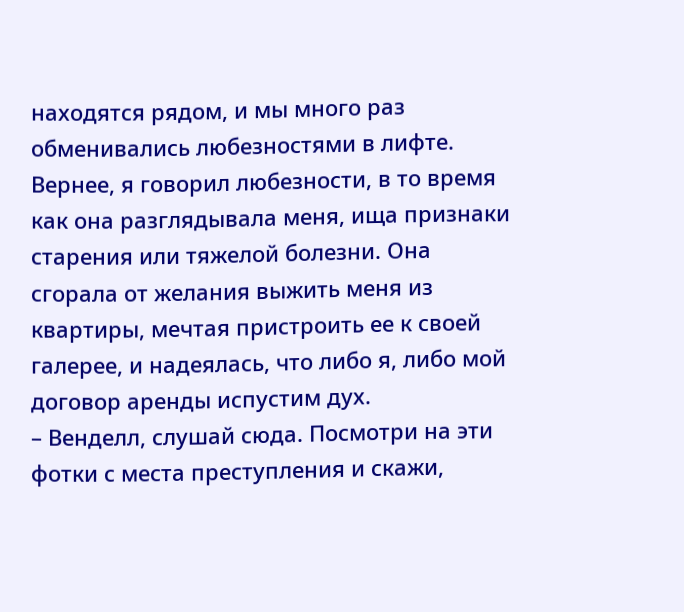находятся рядом, и мы много раз обменивались любезностями в лифте. Вернее, я говорил любезности, в то время как она разглядывала меня, ища признаки старения или тяжелой болезни. Она сгорала от желания выжить меня из квартиры, мечтая пристроить ее к своей галерее, и надеялась, что либо я, либо мой договор аренды испустим дух.
– Венделл, слушай сюда. Посмотри на эти фотки с места преступления и скажи,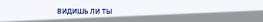видишь ли ты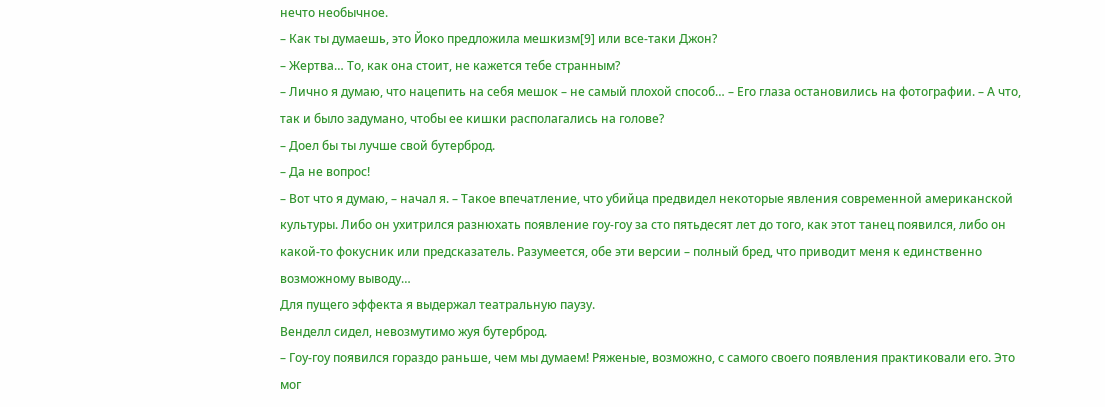нечто необычное.
– Как ты думаешь, это Йоко предложила мешкизм[9] или все-таки Джон?
– Жертва… То, как она стоит, не кажется тебе странным?
– Лично я думаю, что нацепить на себя мешок – не самый плохой способ… – Его глаза остановились на фотографии. – А что, так и было задумано, чтобы ее кишки располагались на голове?
– Доел бы ты лучше свой бутерброд.
– Да не вопрос!
– Вот что я думаю, – начал я. – Такое впечатление, что убийца предвидел некоторые явления современной американской культуры. Либо он ухитрился разнюхать появление гоу-гоу за сто пятьдесят лет до того, как этот танец появился, либо он какой-то фокусник или предсказатель. Разумеется, обе эти версии – полный бред, что приводит меня к единственно возможному выводу…
Для пущего эффекта я выдержал театральную паузу.
Венделл сидел, невозмутимо жуя бутерброд.
– Гоу-гоу появился гораздо раньше, чем мы думаем! Ряженые, возможно, с самого своего появления практиковали его. Это мог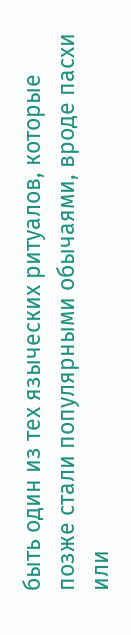быть один из тех языческих ритуалов, которые позже стали популярными обычаями, вроде пасхи или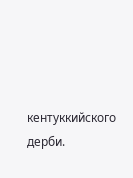кентуккийского дерби.